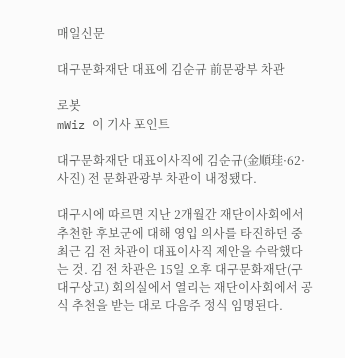매일신문

대구문화재단 대표에 김순규 前문광부 차관

로봇
mWiz 이 기사 포인트

대구문화재단 대표이사직에 김순규(金順珪·62·사진) 전 문화관광부 차관이 내정됐다.

대구시에 따르면 지난 2개월간 재단이사회에서 추천한 후보군에 대해 영입 의사를 타진하던 중 최근 김 전 차관이 대표이사직 제안을 수락했다는 것. 김 전 차관은 15일 오후 대구문화재단(구 대구상고) 회의실에서 열리는 재단이사회에서 공식 추천을 받는 대로 다음주 정식 임명된다.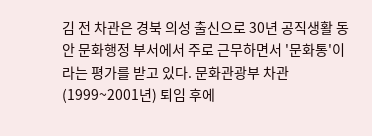김 전 차관은 경북 의성 출신으로 30년 공직생활 동안 문화행정 부서에서 주로 근무하면서 '문화통'이라는 평가를 받고 있다. 문화관광부 차관(1999~2001년) 퇴임 후에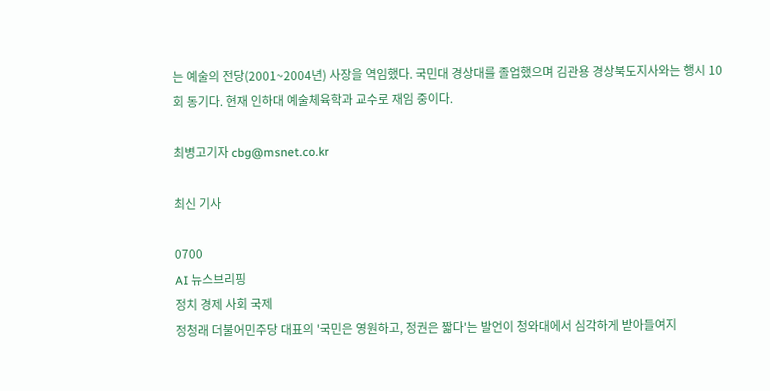는 예술의 전당(2001~2004년) 사장을 역임했다. 국민대 경상대를 졸업했으며 김관용 경상북도지사와는 행시 10회 동기다. 현재 인하대 예술체육학과 교수로 재임 중이다.

최병고기자 cbg@msnet.co.kr

최신 기사

0700
AI 뉴스브리핑
정치 경제 사회 국제
정청래 더불어민주당 대표의 '국민은 영원하고, 정권은 짧다'는 발언이 청와대에서 심각하게 받아들여지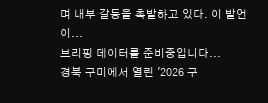며 내부 갈등을 촉발하고 있다. 이 발언이...
브리핑 데이터를 준비중입니다...
경북 구미에서 열린 '2026 구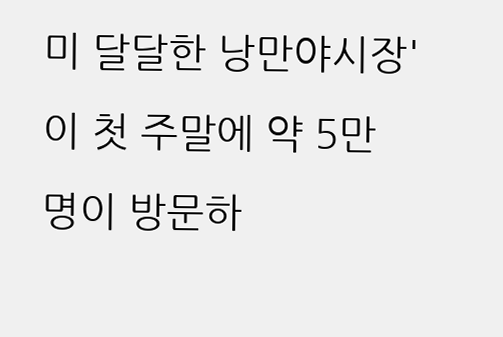미 달달한 낭만야시장'이 첫 주말에 약 5만 명이 방문하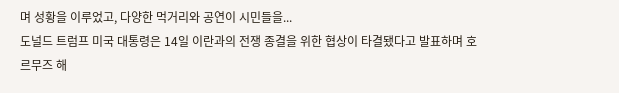며 성황을 이루었고, 다양한 먹거리와 공연이 시민들을...
도널드 트럼프 미국 대통령은 14일 이란과의 전쟁 종결을 위한 협상이 타결됐다고 발표하며 호르무즈 해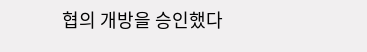협의 개방을 승인했다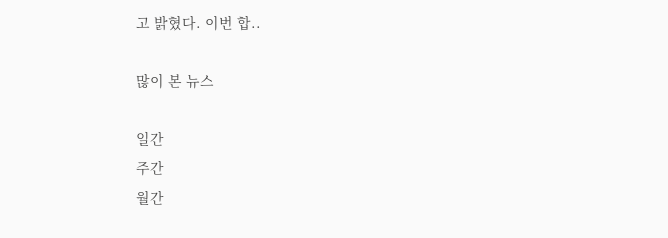고 밝혔다. 이번 합..

많이 본 뉴스

일간
주간
월간